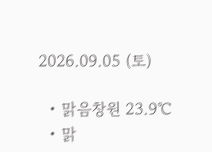2026.09.05 (토)

  • 맑음창원 23.9℃
  • 맑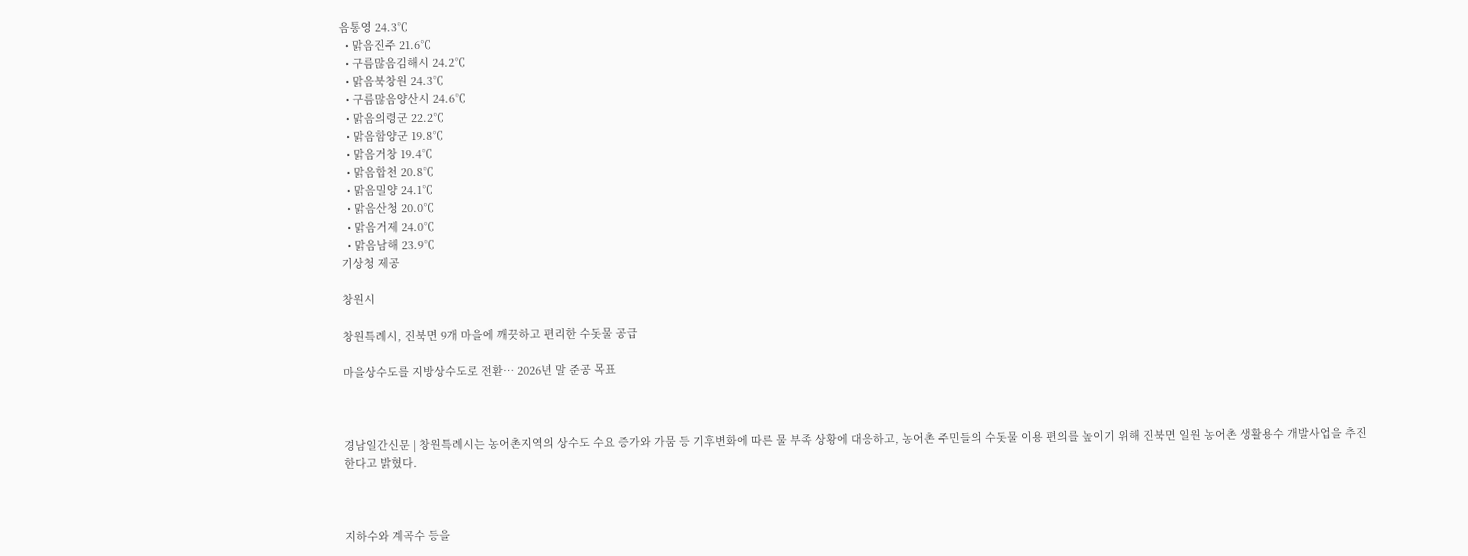음통영 24.3℃
  • 맑음진주 21.6℃
  • 구름많음김해시 24.2℃
  • 맑음북창원 24.3℃
  • 구름많음양산시 24.6℃
  • 맑음의령군 22.2℃
  • 맑음함양군 19.8℃
  • 맑음거창 19.4℃
  • 맑음합천 20.8℃
  • 맑음밀양 24.1℃
  • 맑음산청 20.0℃
  • 맑음거제 24.0℃
  • 맑음남해 23.9℃
기상청 제공

창원시

창원특례시, 진북면 9개 마을에 깨끗하고 편리한 수돗물 공급

마을상수도를 지방상수도로 전환… 2026년 말 준공 목표



경남일간신문 | 창원특례시는 농어촌지역의 상수도 수요 증가와 가뭄 등 기후변화에 따른 물 부족 상황에 대응하고, 농어촌 주민들의 수돗물 이용 편의를 높이기 위해 진북면 일원 농어촌 생활용수 개발사업을 추진한다고 밝혔다.



지하수와 계곡수 등을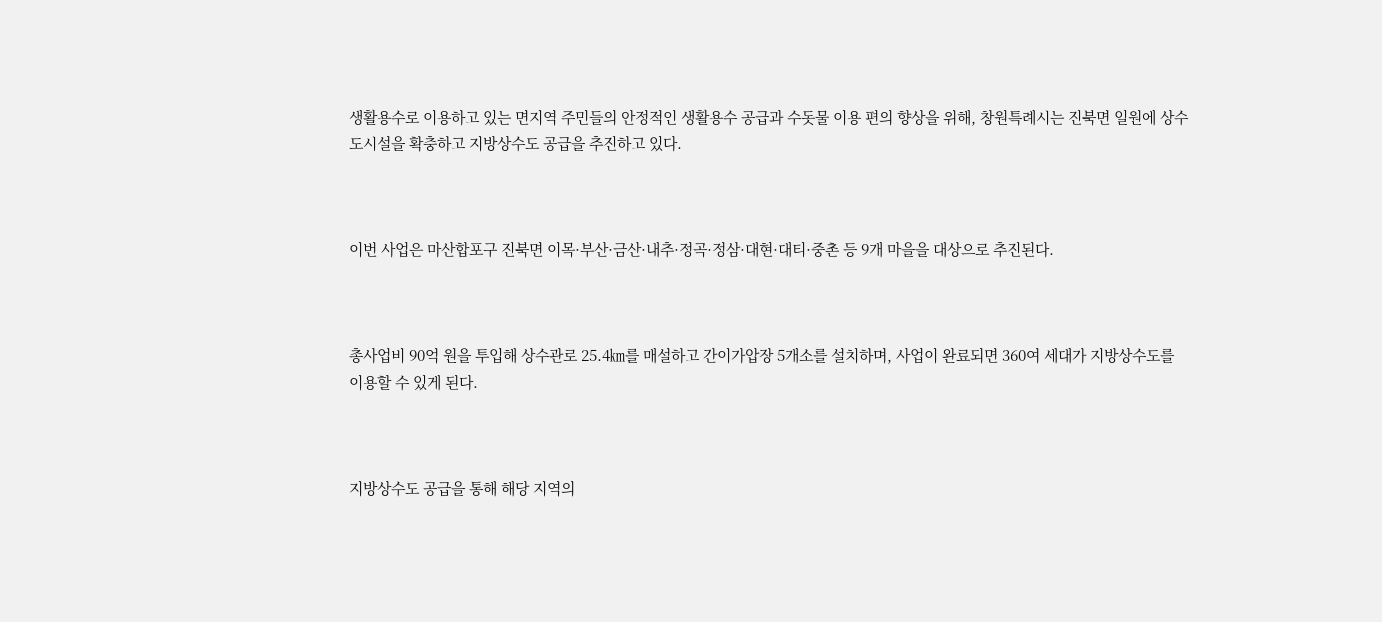생활용수로 이용하고 있는 면지역 주민들의 안정적인 생활용수 공급과 수돗물 이용 편의 향상을 위해, 창원특례시는 진북면 일원에 상수도시설을 확충하고 지방상수도 공급을 추진하고 있다.



이번 사업은 마산합포구 진북면 이목·부산·금산·내추·정곡·정삼·대현·대티·중촌 등 9개 마을을 대상으로 추진된다.



총사업비 90억 원을 투입해 상수관로 25.4㎞를 매설하고 간이가압장 5개소를 설치하며, 사업이 완료되면 360여 세대가 지방상수도를 이용할 수 있게 된다.



지방상수도 공급을 통해 해당 지역의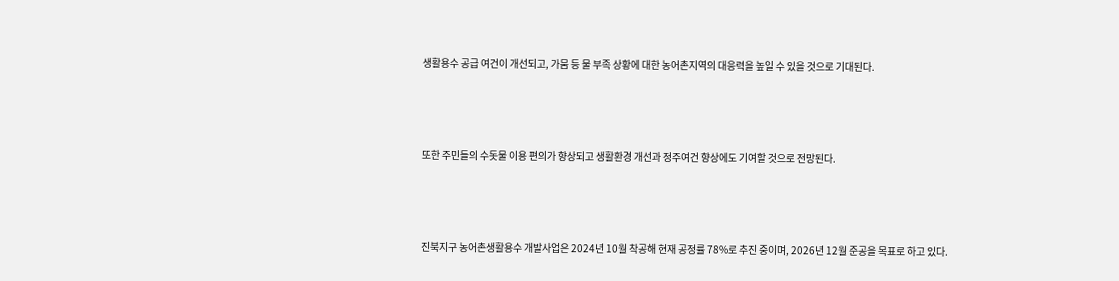생활용수 공급 여건이 개선되고, 가뭄 등 물 부족 상황에 대한 농어촌지역의 대응력을 높일 수 있을 것으로 기대된다.



또한 주민들의 수돗물 이용 편의가 향상되고 생활환경 개선과 정주여건 향상에도 기여할 것으로 전망된다.



진북지구 농어촌생활용수 개발사업은 2024년 10월 착공해 현재 공정률 78%로 추진 중이며, 2026년 12월 준공을 목표로 하고 있다.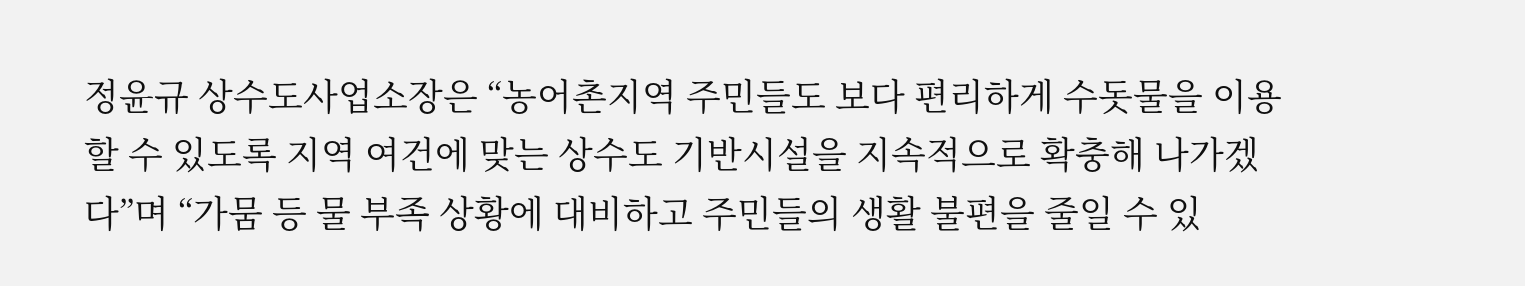정윤규 상수도사업소장은 “농어촌지역 주민들도 보다 편리하게 수돗물을 이용할 수 있도록 지역 여건에 맞는 상수도 기반시설을 지속적으로 확충해 나가겠다”며 “가뭄 등 물 부족 상황에 대비하고 주민들의 생활 불편을 줄일 수 있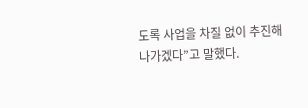도록 사업을 차질 없이 추진해 나가겠다”고 말했다.